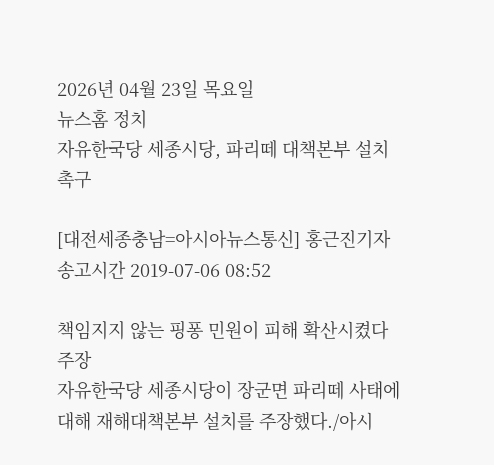2026년 04월 23일 목요일
뉴스홈 정치
자유한국당 세종시당, 파리떼 대책본부 설치 촉구

[대전세종충남=아시아뉴스통신] 홍근진기자 송고시간 2019-07-06 08:52

책임지지 않는 핑퐁 민원이 피해 확산시켰다 주장
자유한국당 세종시당이 장군면 파리떼 사태에 대해 재해대책본부 설치를 주장했다./아시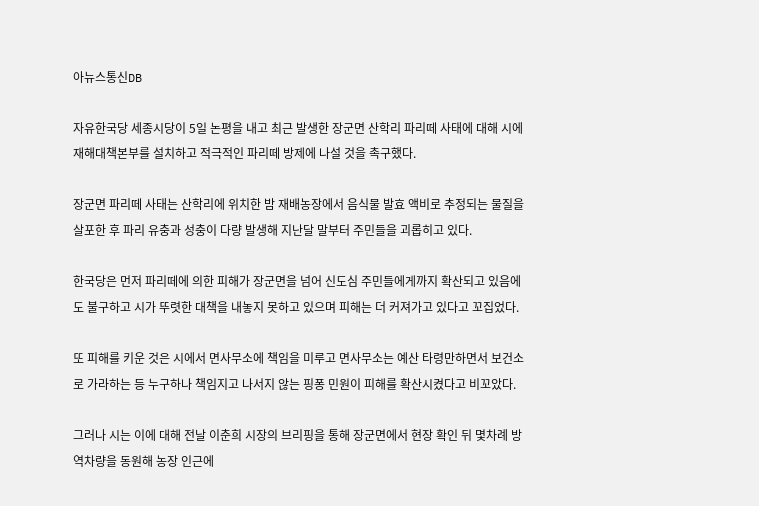아뉴스통신DB

자유한국당 세종시당이 5일 논평을 내고 최근 발생한 장군면 산학리 파리떼 사태에 대해 시에 재해대책본부를 설치하고 적극적인 파리떼 방제에 나설 것을 촉구했다.

장군면 파리떼 사태는 산학리에 위치한 밤 재배농장에서 음식물 발효 액비로 추정되는 물질을 살포한 후 파리 유충과 성충이 다량 발생해 지난달 말부터 주민들을 괴롭히고 있다.

한국당은 먼저 파리떼에 의한 피해가 장군면을 넘어 신도심 주민들에게까지 확산되고 있음에도 불구하고 시가 뚜렷한 대책을 내놓지 못하고 있으며 피해는 더 커져가고 있다고 꼬집었다.

또 피해를 키운 것은 시에서 면사무소에 책임을 미루고 면사무소는 예산 타령만하면서 보건소로 가라하는 등 누구하나 책임지고 나서지 않는 핑퐁 민원이 피해를 확산시켰다고 비꼬았다.

그러나 시는 이에 대해 전날 이춘희 시장의 브리핑을 통해 장군면에서 현장 확인 뒤 몇차례 방역차량을 동원해 농장 인근에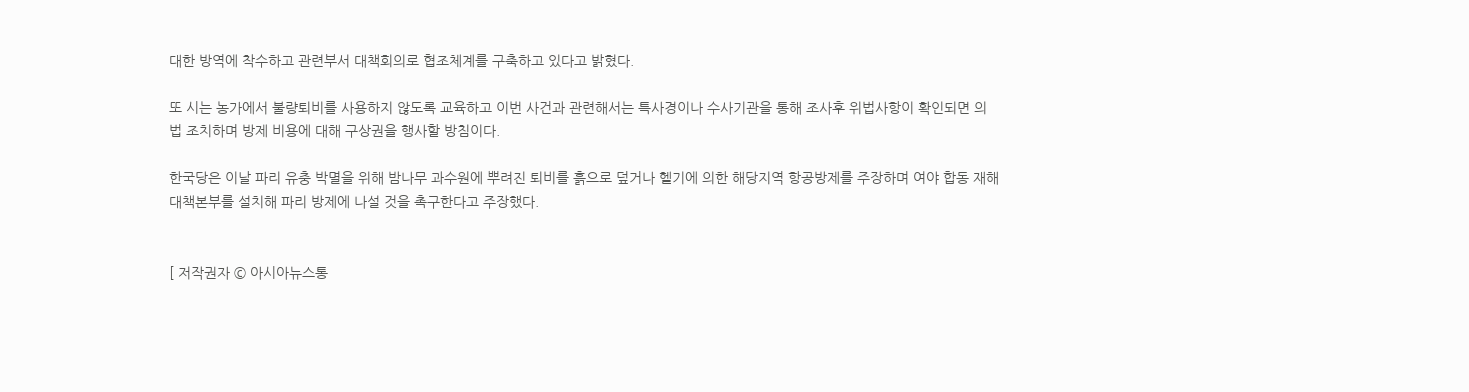대한 방역에 착수하고 관련부서 대책회의로 협조체계를 구축하고 있다고 밝혔다.

또 시는 농가에서 불량퇴비를 사용하지 않도록 교육하고 이번 사건과 관련해서는 특사경이나 수사기관을 통해 조사후 위법사항이 확인되면 의법 조치하며 방제 비용에 대해 구상권을 행사할 방침이다.

한국당은 이날 파리 유충 박멸을 위해 밤나무 과수원에 뿌려진 퇴비를 흙으로 덮거나 헬기에 의한 해당지역 항공방제를 주장하며 여야 합동 재해대책본부를 설치해 파리 방제에 나설 것을 촉구한다고 주장했다.


[ 저작권자 © 아시아뉴스통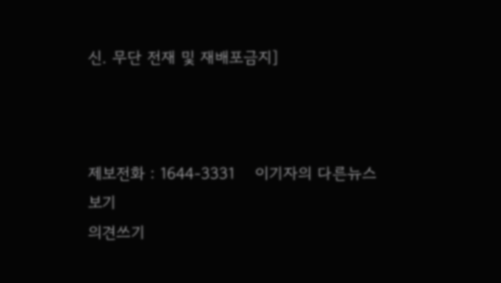신. 무단 전재 및 재배포금지]



제보전화 : 1644-3331    이기자의 다른뉴스보기
의견쓰기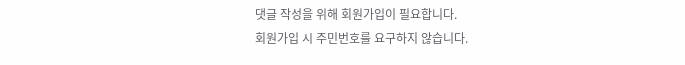댓글 작성을 위해 회원가입이 필요합니다.
회원가입 시 주민번호를 요구하지 않습니다.